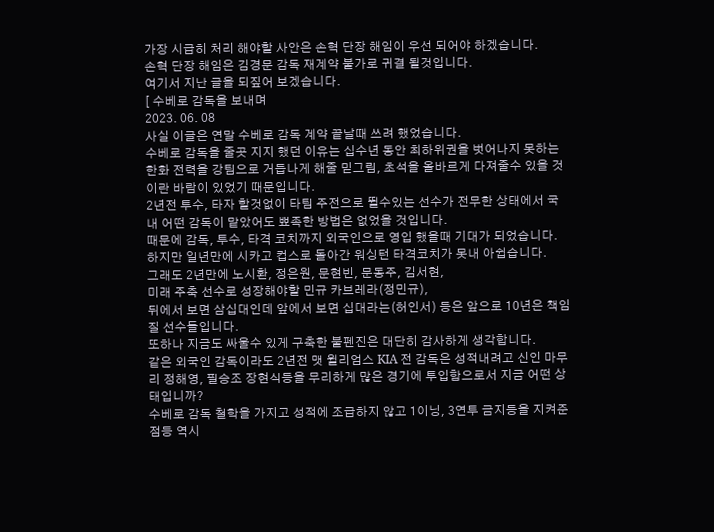가장 시급히 처리 해야할 사안은 손혁 단장 해임이 우선 되어야 하겠습니다.
손혁 단장 해임은 김경문 감독 재계약 불가로 귀결 될것입니다.
여기서 지난 글을 되짚어 보겠습니다.
[ 수베로 감독을 보내며
2023. 06. 08
사실 이글은 연말 수베로 감독 계약 끝날때 쓰려 했었습니다.
수베로 감독을 줄곳 지지 했던 이유는 십수년 동안 최하위권을 벗어나지 못하는 한화 전력을 강팀으로 거듭나게 해줄 믿그림, 초석을 올바르게 다져줄수 있을 것이란 바람이 있었기 때문입니다.
2년전 투수, 타자 할것없이 타팀 주전으로 뛸수있는 선수가 전무한 상태에서 국내 어떤 감독이 맡았어도 뾰족한 방법은 없었을 것입니다.
때문에 감독, 투수, 타격 코치까지 외국인으로 영입 했을때 기대가 되었습니다.
하지만 일년만에 시카고 컵스로 돌아간 워싱턴 타격코치가 못내 아쉽습니다.
그래도 2년만에 노시환, 정은원, 문현빈, 문동주, 김서현,
미래 주축 선수로 성장해야할 민규 카브레라(정민규),
뒤에서 보면 삼십대인데 앞에서 보면 십대라는(허인서) 등은 앞으로 10년은 책임질 선수들입니다.
또하나 지금도 싸울수 있게 구축한 불펜진은 대단히 감사하게 생각합니다.
같은 외국인 감독이라도 2년전 맷 윌리엄스 KIA 전 감독은 성적내려고 신인 마무리 정해영, 필승조 장현식등을 무리하게 많은 경기에 투입함으로서 지금 어떤 상태입니까?
수베로 감독 철학을 가지고 성적에 조급하지 않고 1이닝, 3연투 금지등을 지켜준점등 역시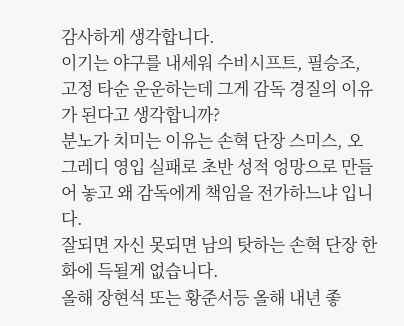감사하게 생각합니다.
이기는 야구를 내세워 수비시프트, 필승조, 고정 타순 운운하는데 그게 감독 경질의 이유가 된다고 생각합니까?
분노가 치미는 이유는 손혁 단장 스미스, 오그레디 영입 실패로 초반 성적 엉망으로 만들어 놓고 왜 감독에게 책임을 전가하느냐 입니다.
잘되면 자신 못되면 남의 탓하는 손혁 단장 한화에 득될게 없습니다.
올해 장현석 또는 황준서등 올해 내년 좋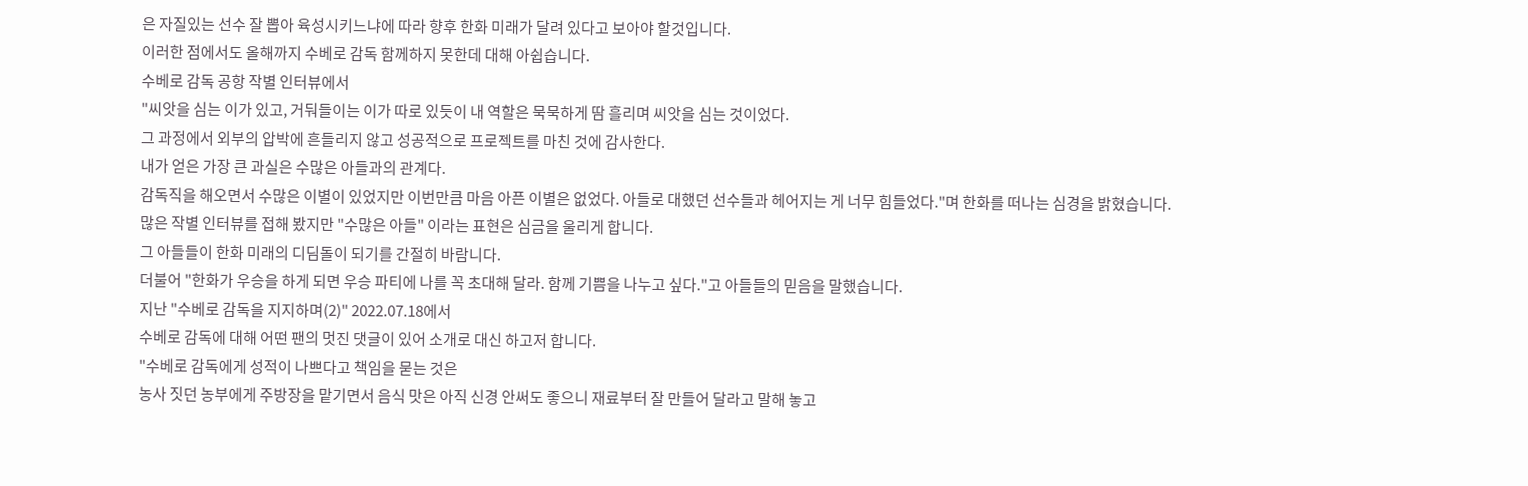은 자질있는 선수 잘 뽑아 육성시키느냐에 따라 향후 한화 미래가 달려 있다고 보아야 할것입니다.
이러한 점에서도 올해까지 수베로 감독 함께하지 못한데 대해 아쉽습니다.
수베로 감독 공항 작별 인터뷰에서
"씨앗을 심는 이가 있고, 거둬들이는 이가 따로 있듯이 내 역할은 묵묵하게 땀 흘리며 씨앗을 심는 것이었다.
그 과정에서 외부의 압박에 흔들리지 않고 성공적으로 프로젝트를 마친 것에 감사한다.
내가 얻은 가장 큰 과실은 수많은 아들과의 관계다.
감독직을 해오면서 수많은 이별이 있었지만 이번만큼 마음 아픈 이별은 없었다. 아들로 대했던 선수들과 헤어지는 게 너무 힘들었다."며 한화를 떠나는 심경을 밝혔습니다.
많은 작별 인터뷰를 접해 봤지만 "수많은 아들" 이라는 표현은 심금을 울리게 합니다.
그 아들들이 한화 미래의 디딤돌이 되기를 간절히 바람니다.
더불어 "한화가 우승을 하게 되면 우승 파티에 나를 꼭 초대해 달라. 함께 기쁨을 나누고 싶다."고 아들들의 믿음을 말했습니다.
지난 "수베로 감독을 지지하며(2)" 2022.07.18에서
수베로 감독에 대해 어떤 팬의 멋진 댓글이 있어 소개로 대신 하고저 합니다.
"수베로 감독에게 성적이 나쁘다고 책임을 묻는 것은
농사 짓던 농부에게 주방장을 맡기면서 음식 맛은 아직 신경 안써도 좋으니 재료부터 잘 만들어 달라고 말해 놓고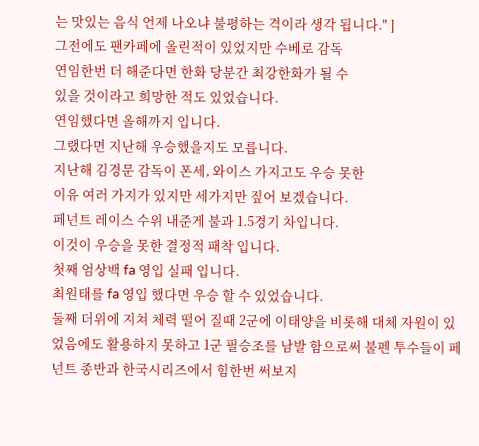는 맛있는 음식 언제 나오냐 불평하는 격이라 생각 됩니다." ]
그전에도 팬카페에 올린적이 있었지만 수베로 감독
연임한번 더 해준다면 한화 당분간 최강한화가 될 수
있을 것이라고 희망한 적도 있었습니다.
연임했다면 올해까지 입니다.
그랬다면 지난해 우승했을지도 모릅니다.
지난해 김경문 감독이 폰세, 와이스 가지고도 우승 못한
이유 여러 가지가 있지만 세가지만 짚어 보겠습니다.
페넌트 레이스 수위 내준게 불과 1.5경기 차입니다.
이것이 우승을 못한 결정적 패착 입니다.
첫째 엄상백 fa 영입 실패 입니다.
최원태를 fa 영입 했다면 우승 할 수 있었습니다.
둘째 더위에 지쳐 체력 떨어 질때 2군에 이태양을 비롯해 대체 자원이 있었음에도 활용하지 못하고 1군 필승조를 남발 함으로써 불펜 투수들이 페넌트 종반과 한국시리즈에서 힘한번 써보지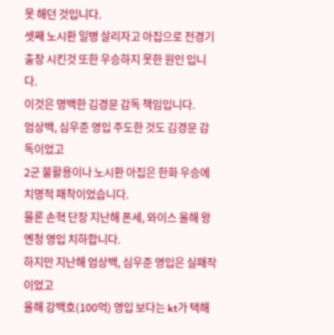못 해던 것입니다.
셋째 노시환 일병 살리자고 아집으로 전경기 출장 시킨것 또한 우승하지 못한 원인 입니다.
이것은 명백한 김경문 감독 책임입니다.
엄상백, 심우준 영입 주도한 것도 김경문 감독이었고
2군 불활용이나 노시환 아집은 한화 우승에 치명적 패착이었습니다.
물론 손혁 단장 지난해 폰세, 와이스 올해 왕옌청 영입 치하합니다.
하지만 지난해 엄상백, 심우준 영입은 실패작 이었고
올해 강백호(100억) 영입 보다는 kt가 택해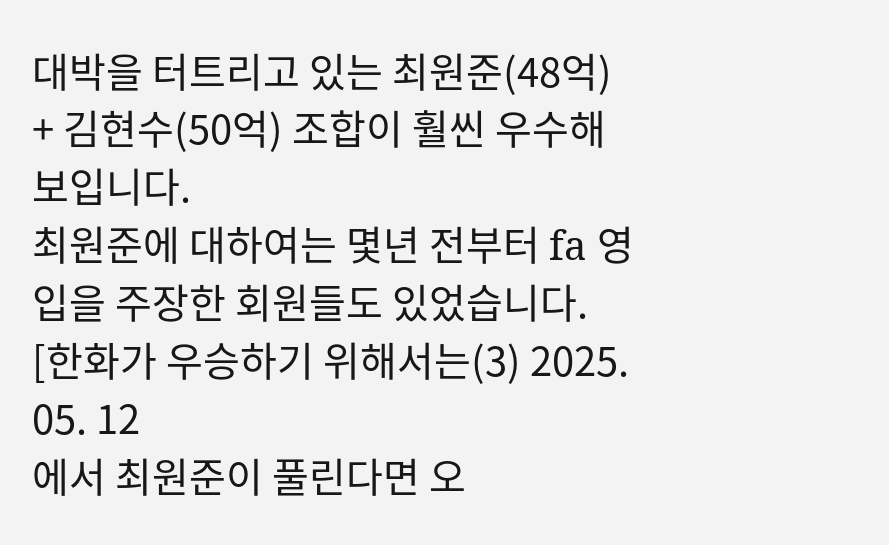대박을 터트리고 있는 최원준(48억) + 김현수(50억) 조합이 훨씬 우수해 보입니다.
최원준에 대하여는 몇년 전부터 fa 영입을 주장한 회원들도 있었습니다.
[한화가 우승하기 위해서는(3) 2025. 05. 12
에서 최원준이 풀린다면 오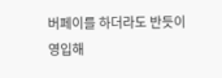버페이를 하더라도 반듯이
영입해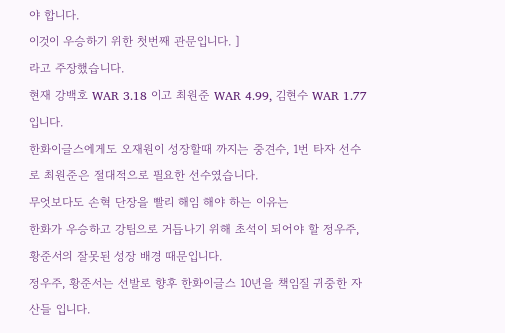야 합니다.
이것이 우승하기 위한 첫번째 관문입니다. ]
라고 주장했습니다.
현재 강백호 WAR 3.18 이고 최원준 WAR 4.99, 김현수 WAR 1.77 입니다.
한화이글스에게도 오재원이 성장할때 까지는 중견수, 1번 타자 선수로 최원준은 절대적으로 필요한 선수였습니다.
무엇보다도 손혁 단장을 빨리 해임 해야 하는 이유는
한화가 우승하고 강팀으로 거듭나기 위해 초석이 되어야 할 정우주, 황준서의 잘못된 성장 배경 때문입니다.
정우주, 황준서는 선발로 향후 한화이글스 10년을 책임질 귀중한 자산들 입니다.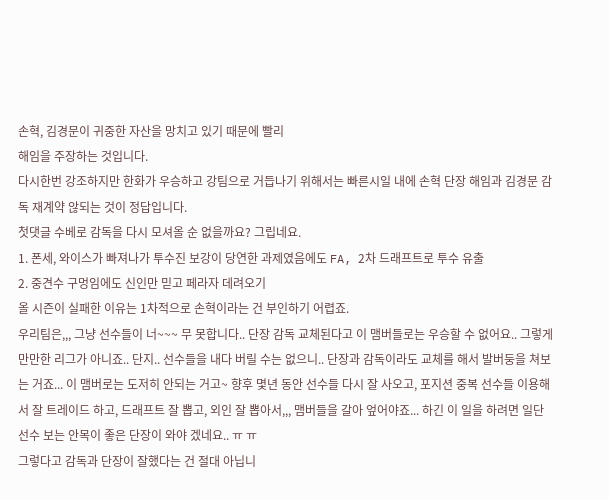손혁, 김경문이 귀중한 자산을 망치고 있기 때문에 빨리
해임을 주장하는 것입니다.
다시한번 강조하지만 한화가 우승하고 강팀으로 거듭나기 위해서는 빠른시일 내에 손혁 단장 해임과 김경문 감독 재계약 않되는 것이 정답입니다.
첫댓글 수베로 감독을 다시 모셔올 순 없을까요? 그립네요.
1. 폰세, 와이스가 빠져나가 투수진 보강이 당연한 과제였음에도 FA, 2차 드래프트로 투수 유출
2. 중견수 구멍임에도 신인만 믿고 페라자 데려오기
올 시즌이 실패한 이유는 1차적으로 손혁이라는 건 부인하기 어렵죠.
우리팀은,,, 그냥 선수들이 너~~~ 무 못합니다.. 단장 감독 교체된다고 이 맴버들로는 우승할 수 없어요.. 그렇게 만만한 리그가 아니죠.. 단지.. 선수들을 내다 버릴 수는 없으니.. 단장과 감독이라도 교체를 해서 발버둥을 쳐보는 거죠... 이 맴버로는 도저히 안되는 거고~ 향후 몇년 동안 선수들 다시 잘 사오고, 포지션 중복 선수들 이용해서 잘 트레이드 하고, 드래프트 잘 뽑고, 외인 잘 뽑아서,,, 맴버들을 갈아 엎어야죠... 하긴 이 일을 하려면 일단 선수 보는 안목이 좋은 단장이 와야 겠네요.. ㅠ ㅠ
그렇다고 감독과 단장이 잘했다는 건 절대 아닙니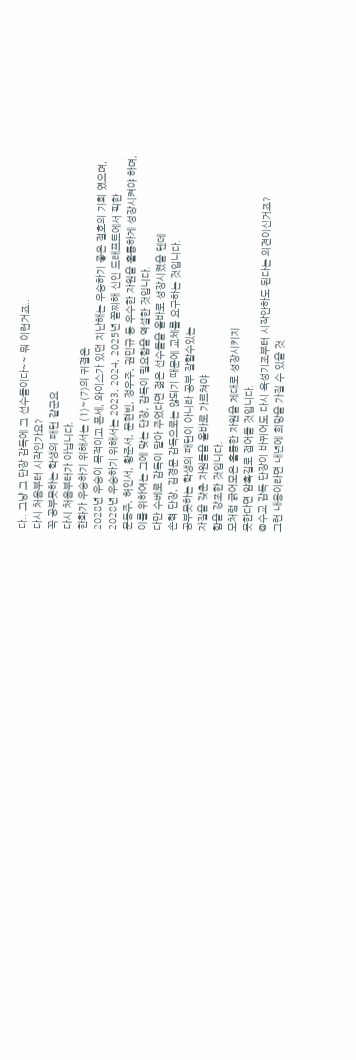다.. 그냥 그 단장 감독에 그 선수들이다~~ 뭐 이런거죠..
다시 처음부터 시작인가요?
꼭 공부못하는 학생의 패턴 같군요
다시 처음부터가 아닙니다.
한화가 우승하기 위해서는 (1)~(7)의 귀결은
2028년 우승이 목적이고 폰세, 와이스가 있던 지난해는 우승하기 좋은 절호의 기회 였으며,
2028년 우승하기 위해서는 2023, 2024, 2025년 꼴찌해 신인 드래프트에서 픽한
문동주, 허인서, 황준서, 문현빈, 정우주, 권민규 등 우수한 자원을 훌륭하게 성장시켜야 하며,
이를 위하여는 그에 맞는 단장, 감독이 필요함을 역설한 것입니다.
다만 수베로 감독이 맡아 주었다면 젊은 선수들을 올바로 성장시켰을 텐데
손혁 단장, 김경문 감독으로는 않되기 때문에 교체를 요구하는 것입니다.
공부못하는 학생의 패턴이 아니라 공부 잘할수있는
자질을 갖춘 자원들을 올바로 가르쳐야
함을 강조한 것입니다.
모처럼 긁어모은 훌륭한 자원을 제대로 성장시키지
못한다면 암흑길로 접어들 것입니다.
@수교 감독 단장이 바뀌어도 다시 육성기조부터 시작안하도 된다는 의견이신거죠?
그런 내용이라면 내년에 희망을 가질 수 있을 것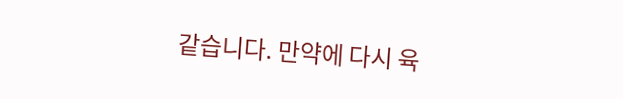같습니다. 만약에 다시 육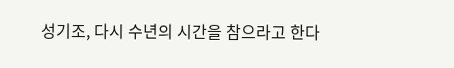성기조, 다시 수년의 시간을 참으라고 한다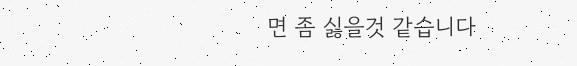면 좀 싫을것 같습니다